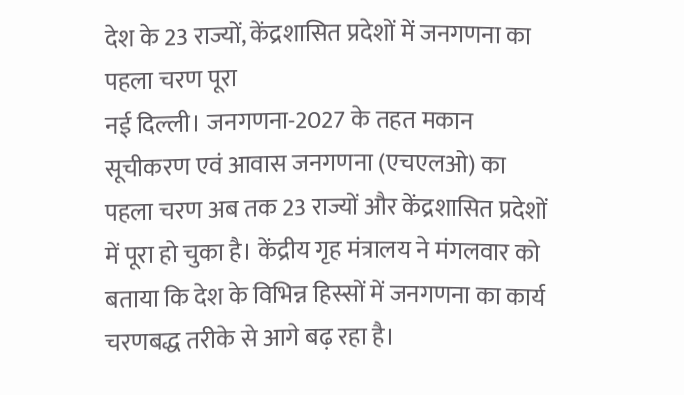देश के 23 राज्यों, केंद्रशासित प्रदेशों में जनगणना का पहला चरण पूरा
नई दिल्ली। जनगणना-2027 के तहत मकान सूचीकरण एवं आवास जनगणना (एचएलओ) का पहला चरण अब तक 23 राज्यों और केंद्रशासित प्रदेशों में पूरा हो चुका है। केंद्रीय गृह मंत्रालय ने मंगलवार को बताया कि देश के विभिन्न हिस्सों में जनगणना का कार्य चरणबद्ध तरीके से आगे बढ़ रहा है।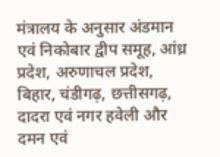मंत्रालय के अनुसार अंडमान एवं निकोबार द्वीप समूह, आंध्र प्रदेश, अरुणाचल प्रदेश, बिहार, चंडीगढ़, छत्तीसगढ़, दादरा एवं नगर हवेली और दमन एवं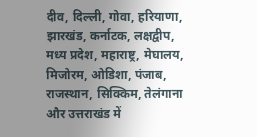दीव, दिल्ली, गोवा, हरियाणा, झारखंड, कर्नाटक, लक्षद्वीप, मध्य प्रदेश, महाराष्ट्र, मेघालय, मिजोरम, ओडिशा, पंजाब, राजस्थान, सिक्किम, तेलंगाना और उत्तराखंड में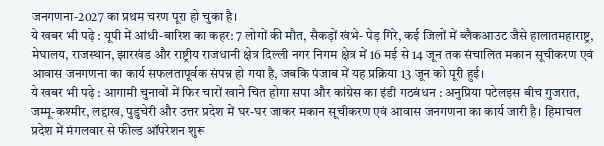जनगणना-2027 का प्रथम चरण पूरा हो चुका है।
ये खबर भी पढ़े : यूपी में आंधी-बारिश का कहर: 7 लोगों की मौत, सैकड़ों खंभे- पेड़ गिरे, कई जिलों में ब्लैकआउट जैसे हालातमहाराष्ट्र, मेघालय, राजस्थान, झारखंड और राष्ट्रीय राजधानी क्षेत्र दिल्ली नगर निगम क्षेत्र में 16 मई से 14 जून तक संचालित मकान सूचीकरण एवं आवास जनगणना का कार्य सफलतापूर्वक संपन्न हो गया है, जबकि पंजाब में यह प्रक्रिया 13 जून को पूरी हुई।
ये खबर भी पढ़े : आगामी चुनावों में फिर चारों खाने चित होगा सपा और कांग्रेस का इंडी गठबंधन : अनुप्रिया पटेलइस बीच गुजरात, जम्मू-कश्मीर, लद्दाख, पुडुचेरी और उत्तर प्रदेश में घर-घर जाकर मकान सूचीकरण एवं आवास जनगणना का कार्य जारी है। हिमाचल प्रदेश में मंगलवार से फील्ड ऑपरेशन शुरू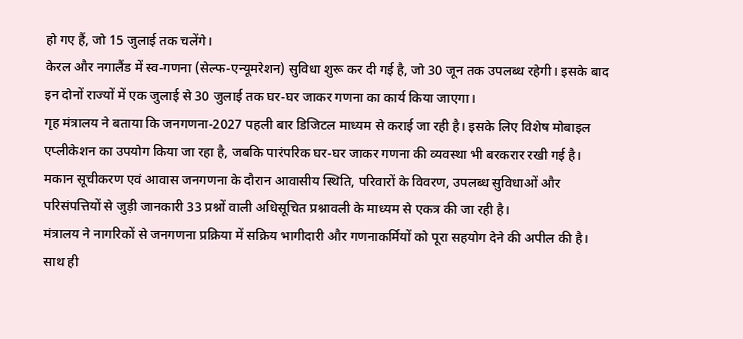हो गए हैं, जो 15 जुलाई तक चलेंगे।
केरल और नगालैंड में स्व-गणना (सेल्फ-एन्यूमरेशन) सुविधा शुरू कर दी गई है, जो 30 जून तक उपलब्ध रहेगी। इसके बाद इन दोनों राज्यों में एक जुलाई से 30 जुलाई तक घर-घर जाकर गणना का कार्य किया जाएगा।
गृह मंत्रालय ने बताया कि जनगणना-2027 पहली बार डिजिटल माध्यम से कराई जा रही है। इसके लिए विशेष मोबाइल एप्लीकेशन का उपयोग किया जा रहा है, जबकि पारंपरिक घर-घर जाकर गणना की व्यवस्था भी बरकरार रखी गई है। मकान सूचीकरण एवं आवास जनगणना के दौरान आवासीय स्थिति, परिवारों के विवरण, उपलब्ध सुविधाओं और परिसंपत्तियों से जुड़ी जानकारी 33 प्रश्नों वाली अधिसूचित प्रश्नावली के माध्यम से एकत्र की जा रही है।
मंत्रालय ने नागरिकों से जनगणना प्रक्रिया में सक्रिय भागीदारी और गणनाकर्मियों को पूरा सहयोग देने की अपील की है। साथ ही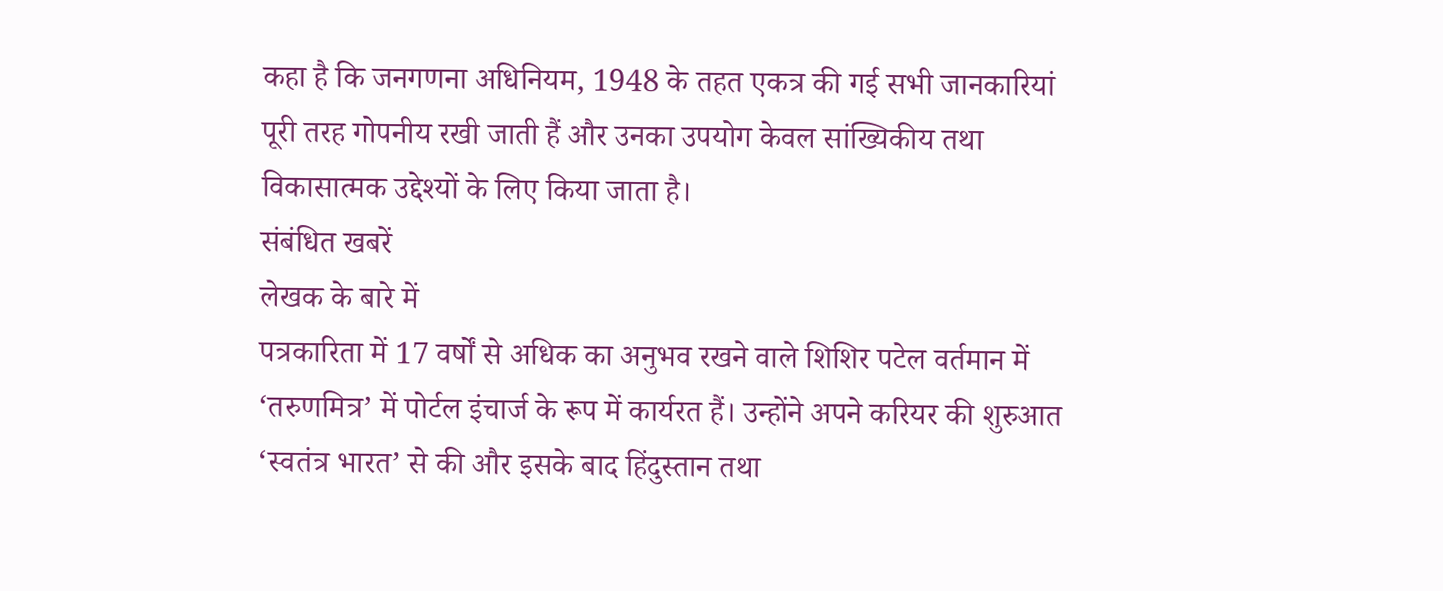कहा है कि जनगणना अधिनियम, 1948 के तहत एकत्र की गई सभी जानकारियां पूरी तरह गोपनीय रखी जाती हैं और उनका उपयोग केवल सांख्यिकीय तथा विकासात्मक उद्देश्यों के लिए किया जाता है।
संबंधित खबरें
लेखक के बारे में
पत्रकारिता में 17 वर्षों से अधिक का अनुभव रखने वाले शिशिर पटेल वर्तमान में ‘तरुणमित्र’ में पोर्टल इंचार्ज के रूप में कार्यरत हैं। उन्होंने अपने करियर की शुरुआत ‘स्वतंत्र भारत’ से की और इसके बाद हिंदुस्तान तथा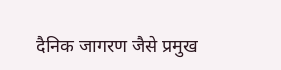दैनिक जागरण जैसे प्रमुख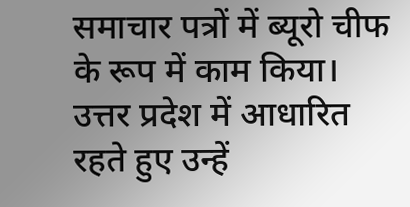समाचार पत्रों में ब्यूरो चीफ के रूप में काम किया। उत्तर प्रदेश में आधारित रहते हुए उन्हें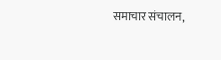समाचार संचालन,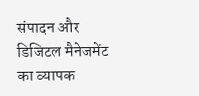संपादन और डिजिटल मैनेजमेंट का व्यापक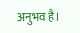अनुभव है।